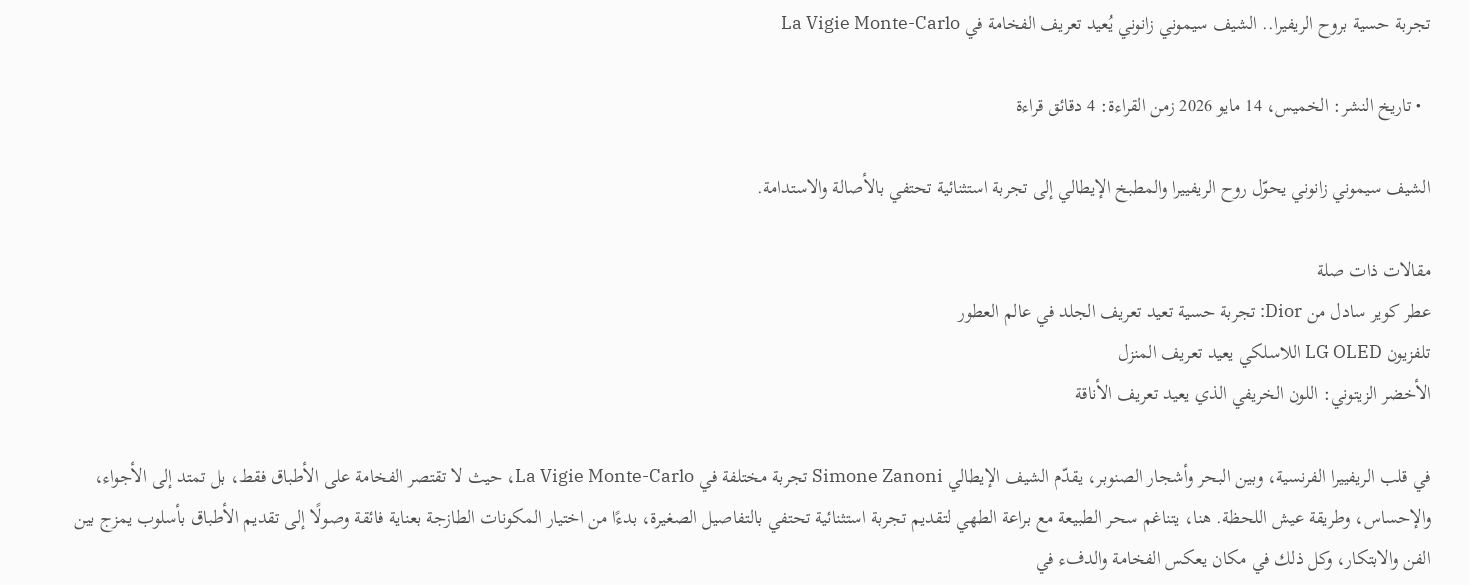تجربة حسية بروح الريفيرا.. الشيف سيموني زانوني يُعيد تعريف الفخامة في La Vigie Monte-Carlo

  • تاريخ النشر: الخميس، 14 مايو 2026 زمن القراءة: 4 دقائق قراءة

الشيف سيموني زانوني يحوّل روح الريفييرا والمطبخ الإيطالي إلى تجربة استثنائية تحتفي بالأصالة والاستدامة.

مقالات ذات صلة
عطر كوير سادل من Dior: تجربة حسية تعيد تعريف الجلد في عالم العطور
تلفزيون LG OLED اللاسلكي يعيد تعريف المنزل
الأخضر الزيتوني: اللون الخريفي الذي يعيد تعريف الأناقة

في قلب الريفييرا الفرنسية، وبين البحر وأشجار الصنوبر، يقدّم الشيف الإيطالي Simone Zanoni تجربة مختلفة في La Vigie Monte-Carlo، حيث لا تقتصر الفخامة على الأطباق فقط، بل تمتد إلى الأجواء، والإحساس، وطريقة عيش اللحظة. هنا، يتناغم سحر الطبيعة مع براعة الطهي لتقديم تجربة استثنائية تحتفي بالتفاصيل الصغيرة، بدءًا من اختيار المكونات الطازجة بعناية فائقة وصولًا إلى تقديم الأطباق بأسلوب يمزج بين الفن والابتكار، وكل ذلك في مكان يعكس الفخامة والدفء في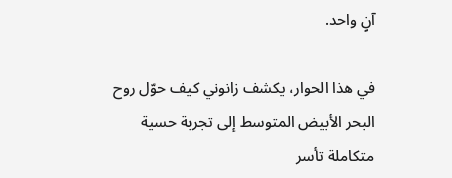آنٍ واحد.

في هذا الحوار، يكشف زانوني كيف حوّل روح البحر الأبيض المتوسط إلى تجربة حسية متكاملة تأسر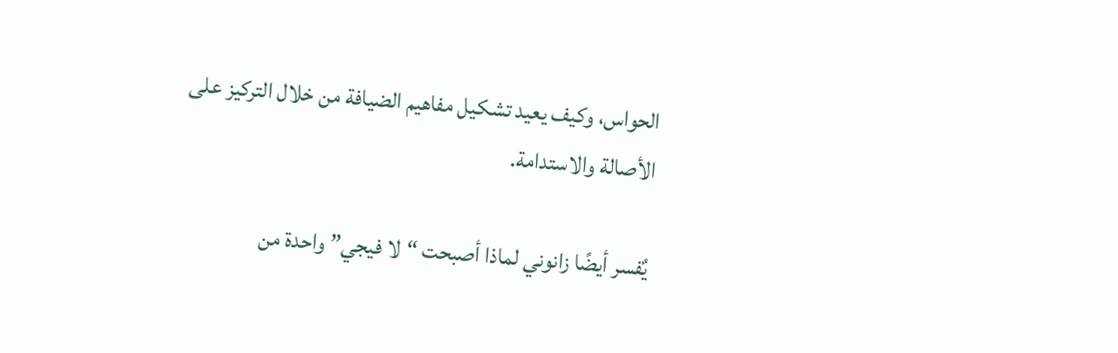الحواس، وكيف يعيد تشكيل مفاهيم الضيافة من خلال التركيز على الأصالة والاستدامة.

يٌفسر أيضًا زانوني لماذا أصبحت “لا فيجي” واحدة من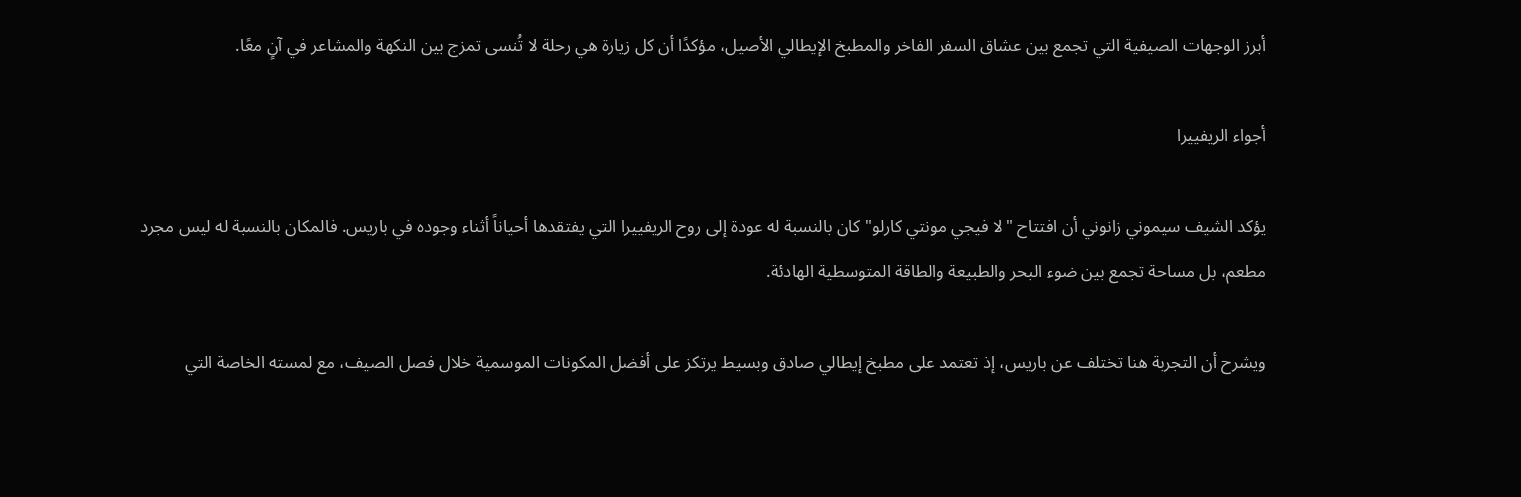أبرز الوجهات الصيفية التي تجمع بين عشاق السفر الفاخر والمطبخ الإيطالي الأصيل، مؤكدًا أن كل زيارة هي رحلة لا تُنسى تمزج بين النكهة والمشاعر في آنٍ معًا.

أجواء الريفييرا

يؤكد الشيف سيموني زانوني أن افتتاح "لا فيجي مونتي كارلو" كان بالنسبة له عودة إلى روح الريفييرا التي يفتقدها أحياناً أثناء وجوده في باريس. فالمكان بالنسبة له ليس مجرد مطعم، بل مساحة تجمع بين ضوء البحر والطبيعة والطاقة المتوسطية الهادئة.

ويشرح أن التجربة هنا تختلف عن باريس، إذ تعتمد على مطبخ إيطالي صادق وبسيط يرتكز على أفضل المكونات الموسمية خلال فصل الصيف، مع لمسته الخاصة التي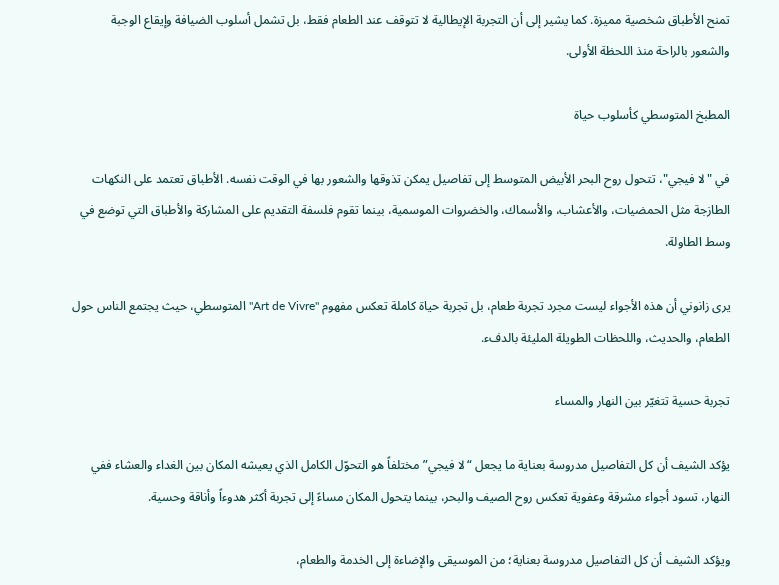تمنح الأطباق شخصية مميزة. كما يشير إلى أن التجربة الإيطالية لا تتوقف عند الطعام فقط، بل تشمل أسلوب الضيافة وإيقاع الوجبة والشعور بالراحة منذ اللحظة الأولى.

المطبخ المتوسطي كأسلوب حياة

في "لا فيجي"، تتحول روح البحر الأبيض المتوسط إلى تفاصيل يمكن تذوقها والشعور بها في الوقت نفسه. الأطباق تعتمد على النكهات الطازجة مثل الحمضيات، والأعشاب، والأسماك، والخضروات الموسمية، بينما تقوم فلسفة التقديم على المشاركة والأطباق التي توضع في وسط الطاولة.

يرى زانوني أن هذه الأجواء ليست مجرد تجربة طعام، بل تجربة حياة كاملة تعكس مفهوم "Art de Vivre" المتوسطي، حيث يجتمع الناس حول الطعام، والحديث، واللحظات الطويلة المليئة بالدفء.

تجربة حسية تتغيّر بين النهار والمساء

يؤكد الشيف أن كل التفاصيل مدروسة بعناية ما يجعل “لا فيجي” مختلفاً هو التحوّل الكامل الذي يعيشه المكان بين الغداء والعشاء ففي النهار، تسود أجواء مشرقة وعفوية تعكس روح الصيف والبحر، بينما يتحول المكان مساءً إلى تجربة أكثر هدوءاً وأناقة وحسية.

ويؤكد الشيف أن كل التفاصيل مدروسة بعناية؛ من الموسيقى والإضاءة إلى الخدمة والطعام،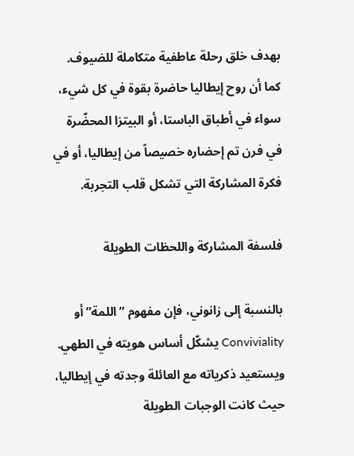بهدف خلق رحلة عاطفية متكاملة للضيوف. كما أن روح إيطاليا حاضرة بقوة في كل شيء، سواء في أطباق الباستا، أو البيتزا المحضّرة في فرن تم إحضاره خصيصاً من إيطاليا، أو في فكرة المشاركة التي تشكل قلب التجربة.

فلسفة المشاركة واللحظات الطويلة

بالنسبة إلى زانوني، فإن مفهوم “اللمة” أو Conviviality يشكّل أساس هويته في الطهي. ويستعيد ذكرياته مع العائلة وجدته في إيطاليا، حيث كانت الوجبات الطويلة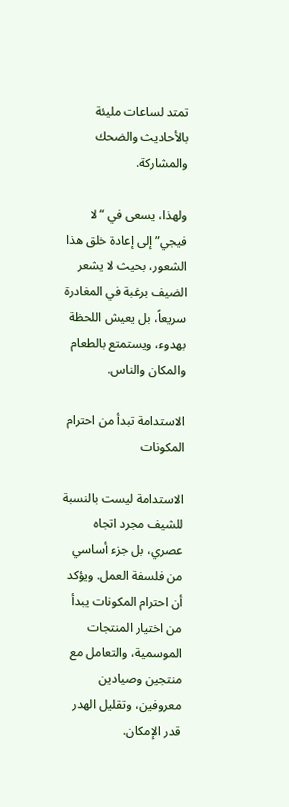تمتد لساعات مليئة بالأحاديث والضحك والمشاركة.

ولهذا، يسعى في “لا فيجي” إلى إعادة خلق هذا الشعور، بحيث لا يشعر الضيف برغبة في المغادرة سريعاً، بل يعيش اللحظة بهدوء، ويستمتع بالطعام والمكان والناس.

الاستدامة تبدأ من احترام المكونات

الاستدامة ليست بالنسبة للشيف مجرد اتجاه عصري، بل جزء أساسي من فلسفة العمل. ويؤكد أن احترام المكونات يبدأ من اختيار المنتجات الموسمية، والتعامل مع منتجين وصيادين معروفين، وتقليل الهدر قدر الإمكان.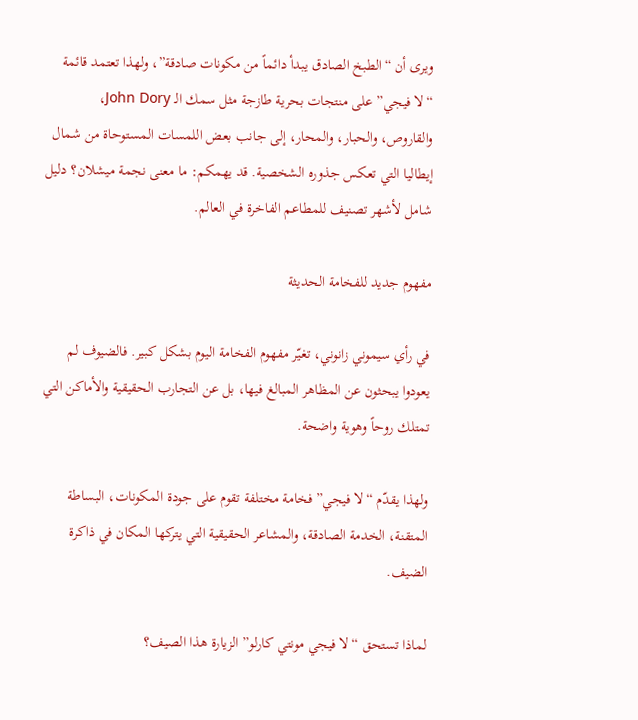ويرى أن “الطبخ الصادق يبدأ دائماً من مكونات صادقة”، ولهذا تعتمد قائمة “لا فيجي” على منتجات بحرية طازجة مثل سمك الـ John Dory، والقاروص، والحبار، والمحار، إلى جانب بعض اللمسات المستوحاة من شمال إيطاليا التي تعكس جذوره الشخصية. قد يهمكم: ما معنى نجمة ميشلان؟ دليل شامل لأشهر تصنيف للمطاعم الفاخرة في العالم.

مفهوم جديد للفخامة الحديثة

في رأي سيموني زانوني، تغيّر مفهوم الفخامة اليوم بشكل كبير. فالضيوف لم يعودوا يبحثون عن المظاهر المبالغ فيها، بل عن التجارب الحقيقية والأماكن التي تمتلك روحاً وهوية واضحة.

ولهذا يقدّم “لا فيجي” فخامة مختلفة تقوم على جودة المكونات، البساطة المتقنة، الخدمة الصادقة، والمشاعر الحقيقية التي يتركها المكان في ذاكرة الضيف.

لماذا تستحق “لا فيجي مونتي كارلو” الزيارة هذا الصيف؟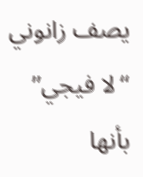يصف زانوني “لا فيجي” بأنها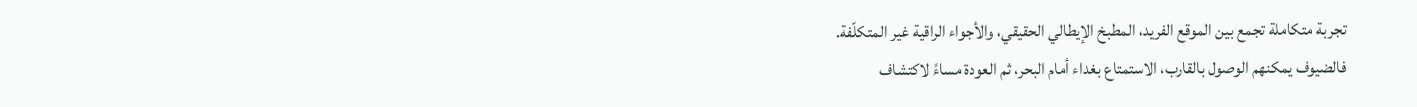تجربة متكاملة تجمع بين الموقع الفريد، المطبخ الإيطالي الحقيقي، والأجواء الراقية غير المتكلّفة.
فالضيوف يمكنهم الوصول بالقارب، الاستمتاع بغداء أمام البحر، ثم العودة مساءً لاكتشاف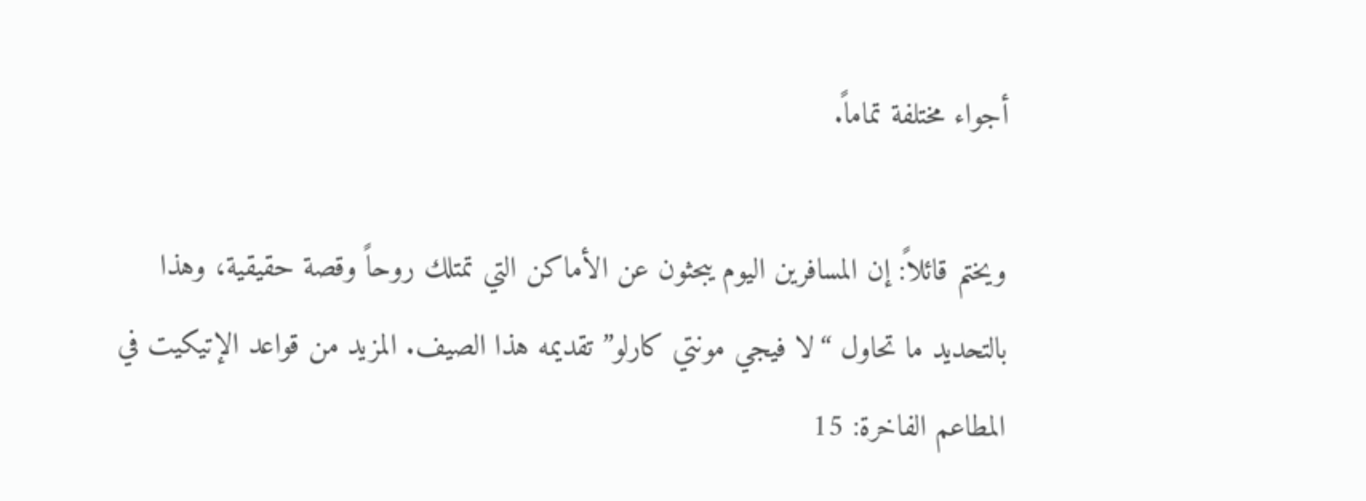أجواء مختلفة تماماً.

ويختم قائلاً: إن المسافرين اليوم يبحثون عن الأماكن التي تمتلك روحاً وقصة حقيقية، وهذا بالتحديد ما تحاول “لا فيجي مونتي كارلو” تقديمه هذا الصيف. المزيد من قواعد الإتيكيت في المطاعم الفاخرة: 15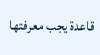قاعدة يجب معرفتها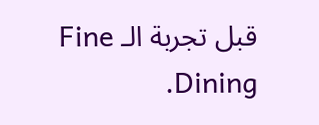قبل تجربة الـ Fine Dining.